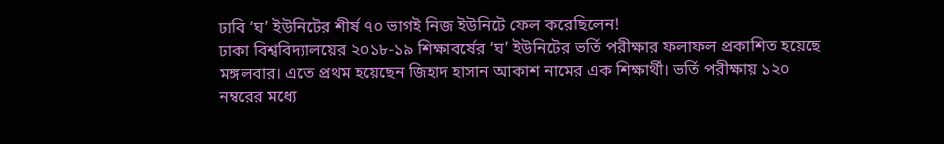ঢাবি ‘ঘ’ ইউনিটের শীর্ষ ৭০ ভাগই নিজ ইউনিটে ফেল করেছিলেন!
ঢাকা বিশ্ববিদ্যালয়ের ২০১৮-১৯ শিক্ষাবর্ষের ‘ঘ’ ইউনিটের ভর্তি পরীক্ষার ফলাফল প্রকাশিত হয়েছে মঙ্গলবার। এতে প্রথম হয়েছেন জিহাদ হাসান আকাশ নামের এক শিক্ষার্থী। ভর্তি পরীক্ষায় ১২০ নম্বরের মধ্যে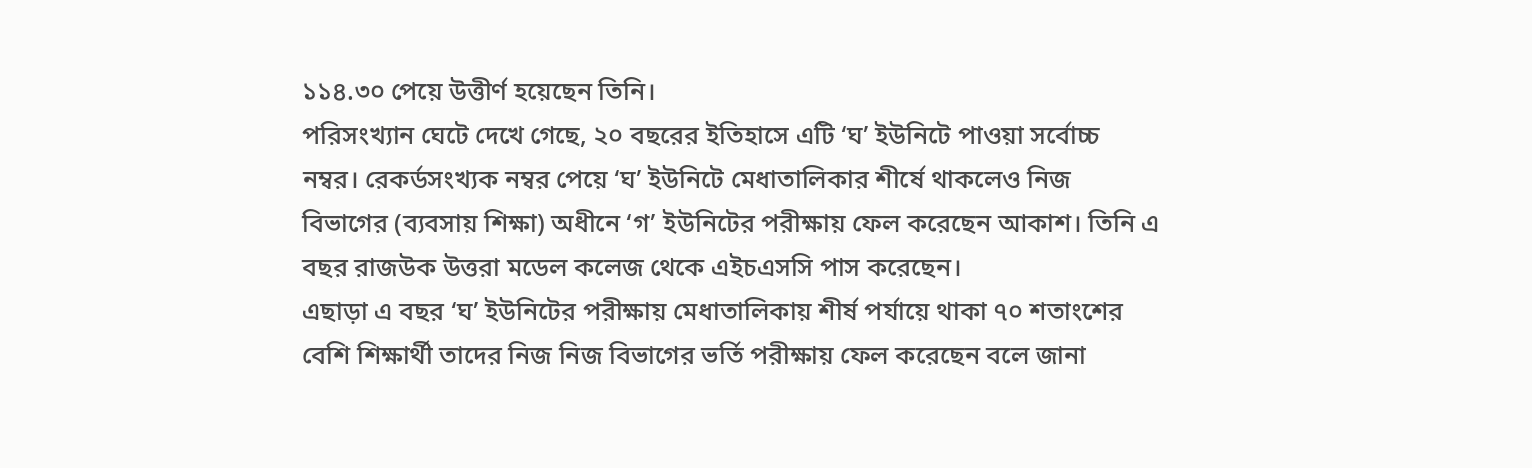১১৪.৩০ পেয়ে উত্তীর্ণ হয়েছেন তিনি।
পরিসংখ্যান ঘেটে দেখে গেছে, ২০ বছরের ইতিহাসে এটি ‘ঘ’ ইউনিটে পাওয়া সর্বোচ্চ নম্বর। রেকর্ডসংখ্যক নম্বর পেয়ে ‘ঘ’ ইউনিটে মেধাতালিকার শীর্ষে থাকলেও নিজ বিভাগের (ব্যবসায় শিক্ষা) অধীনে ‘গ’ ইউনিটের পরীক্ষায় ফেল করেছেন আকাশ। তিনি এ বছর রাজউক উত্তরা মডেল কলেজ থেকে এইচএসসি পাস করেছেন।
এছাড়া এ বছর ‘ঘ’ ইউনিটের পরীক্ষায় মেধাতালিকায় শীর্ষ পর্যায়ে থাকা ৭০ শতাংশের বেশি শিক্ষার্থী তাদের নিজ নিজ বিভাগের ভর্তি পরীক্ষায় ফেল করেছেন বলে জানা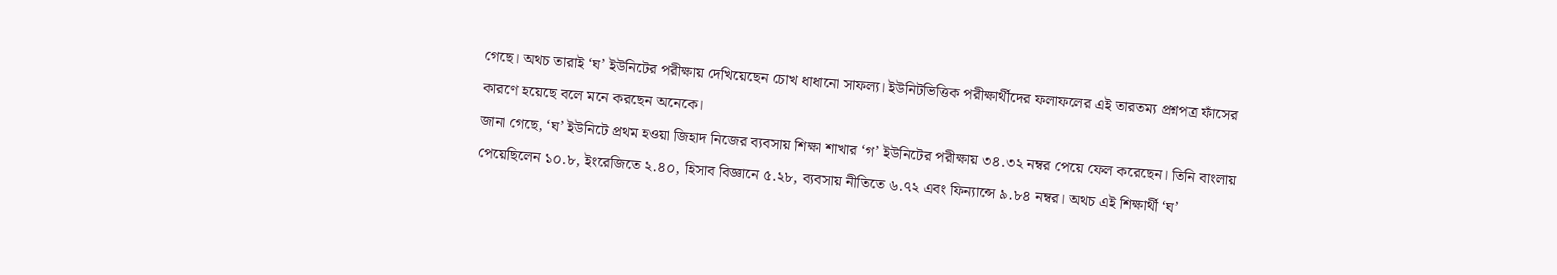গেছে। অথচ তারাই ‘ঘ’ ইউনিটের পরীক্ষায় দেখিয়েছেন চোখ ধাধানো সাফল্য। ইউনিটভিত্তিক পরীক্ষার্থীদের ফলাফলের এই তারতম্য প্রশ্নপত্র ফাঁসের কারণে হয়েছে বলে মনে করছেন অনেকে।
জানা গেছে, ‘ঘ’ ইউনিটে প্রথম হওয়া জিহাদ নিজের ব্যবসায় শিক্ষা শাখার ‘গ’ ইউনিটের পরীক্ষায় ৩৪.৩২ নম্বর পেয়ে ফেল করেছেন। তিনি বাংলায় পেয়েছিলেন ১০.৮, ইংরেজিতে ২.৪০, হিসাব বিজ্ঞানে ৫.২৮, ব্যবসায় নীতিতে ৬.৭২ এবং ফিন্যান্সে ৯.৮৪ নম্বর। অথচ এই শিক্ষার্থী ‘ঘ’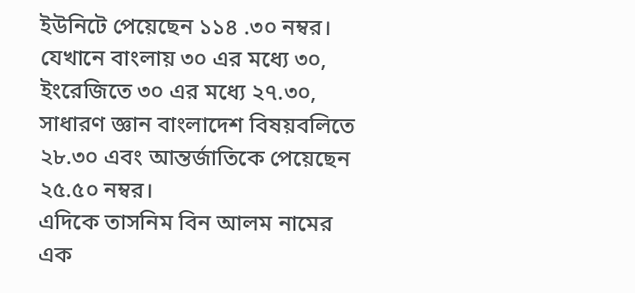ইউনিটে পেয়েছেন ১১৪ .৩০ নম্বর। যেখানে বাংলায় ৩০ এর মধ্যে ৩০, ইংরেজিতে ৩০ এর মধ্যে ২৭.৩০, সাধারণ জ্ঞান বাংলাদেশ বিষয়বলিতে ২৮.৩০ এবং আন্তর্জাতিকে পেয়েছেন ২৫.৫০ নম্বর।
এদিকে তাসনিম বিন আলম নামের এক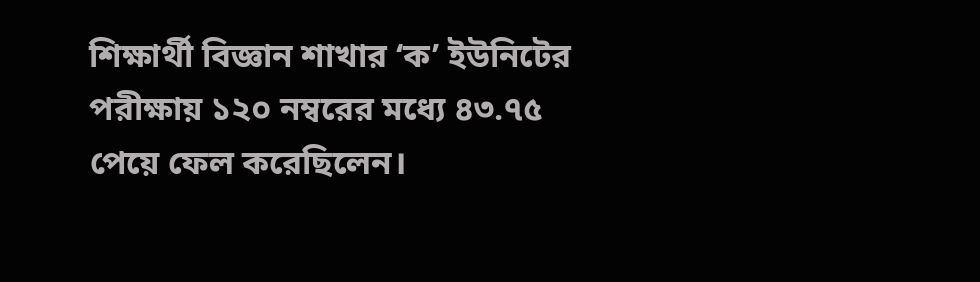শিক্ষার্থী বিজ্ঞান শাখার ‘ক’ ইউনিটের পরীক্ষায় ১২০ নম্বরের মধ্যে ৪৩.৭৫ পেয়ে ফেল করেছিলেন।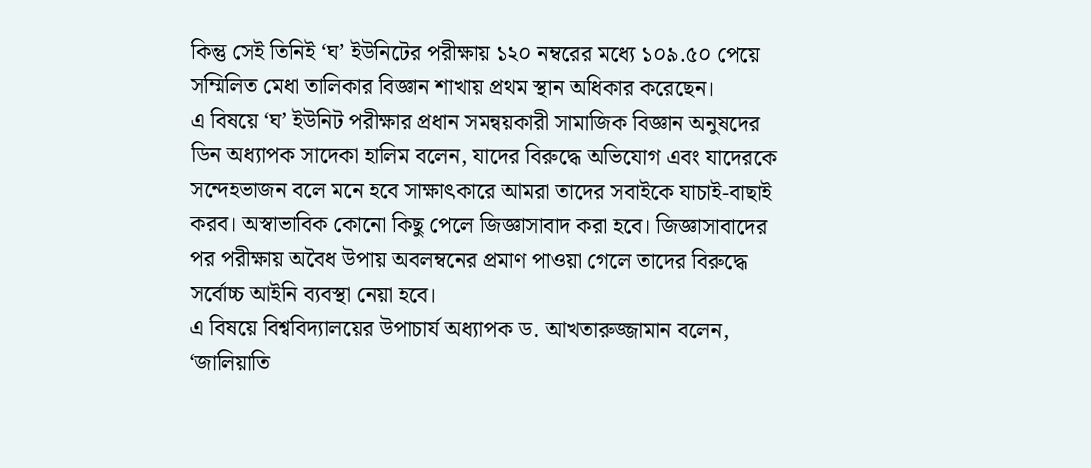কিন্তু সেই তিনিই ‘ঘ’ ইউনিটের পরীক্ষায় ১২০ নম্বরের মধ্যে ১০৯.৫০ পেয়ে সম্মিলিত মেধা তালিকার বিজ্ঞান শাখায় প্রথম স্থান অধিকার করেছেন।
এ বিষয়ে ‘ঘ’ ইউনিট পরীক্ষার প্রধান সমন্বয়কারী সামাজিক বিজ্ঞান অনুষদের ডিন অধ্যাপক সাদেকা হালিম বলেন, যাদের বিরুদ্ধে অভিযোগ এবং যাদেরকে সন্দেহভাজন বলে মনে হবে সাক্ষাৎকারে আমরা তাদের সবাইকে যাচাই-বাছাই করব। অস্বাভাবিক কোনো কিছু পেলে জিজ্ঞাসাবাদ করা হবে। জিজ্ঞাসাবাদের পর পরীক্ষায় অবৈধ উপায় অবলম্বনের প্রমাণ পাওয়া গেলে তাদের বিরুদ্ধে সর্বোচ্চ আইনি ব্যবস্থা নেয়া হবে।
এ বিষয়ে বিশ্ববিদ্যালয়ের উপাচার্য অধ্যাপক ড. আখতারুজ্জামান বলেন, ‘জালিয়াতি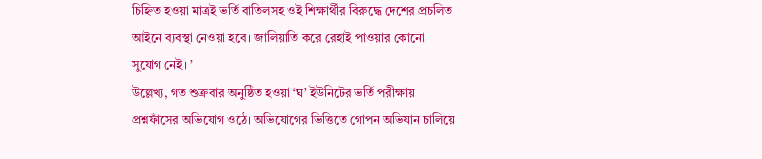চিহ্নিত হওয়া মাত্রই ভর্তি বাতিলসহ ওই শিক্ষার্থীর বিরুদ্ধে দেশের প্রচলিত আইনে ব্যবস্থা নেওয়া হবে। জালিয়াতি করে রেহাই পাওয়ার কোনো সুযোগ নেই। ’
উল্লেখ্য, গত শুক্রবার অনুষ্ঠিত হওয়া ‘ঘ’ ইউনিটের ভর্তি পরীক্ষায় প্রশ্নফাঁসের অভিযোগ ওঠে। অভিযোগের ভিত্তিতে গোপন অভিযান চালিয়ে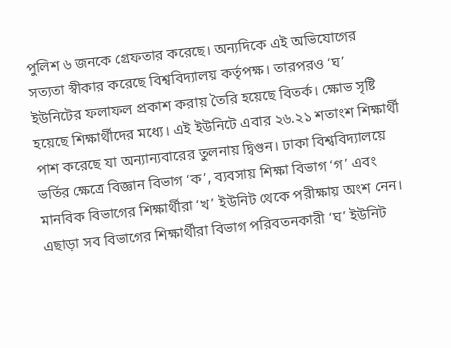পুলিশ ৬ জনকে গ্রেফতার করেছে। অন্যদিকে এই অভিযোগের সত্যতা স্বীকার করেছে বিশ্ববিদ্যালয় কর্তৃপক্ষ। তারপরও ‘ঘ’ ইউনিটের ফলাফল প্রকাশ করায় তৈরি হয়েছে বিতর্ক। ক্ষোভ সৃষ্টি হয়েছে শিক্ষার্থীদের মধ্যে। এই ইউনিটে এবার ২৬.২১ শতাংশ শিক্ষার্থী পাশ করেছে যা অন্যান্যবারের তুলনায় দ্বিগুন। ঢাকা বিশ্ববিদ্যালয়ে ভর্তির ক্ষেত্রে বিজ্ঞান বিভাগ ‘ক’, ব্যবসায় শিক্ষা বিভাগ ‘গ’ এবং মানবিক বিভাগের শিক্ষার্থীরা ‘খ’ ইউনিট থেকে পরীক্ষায় অংশ নেন। এছাড়া সব বিভাগের শিক্ষার্থীরা বিভাগ পরিবতনকারী ‘ঘ’ ইউনিট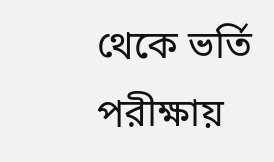থেকে ভর্তি পরীক্ষায়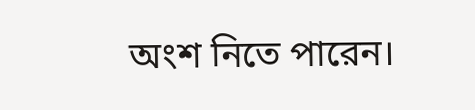অংশ নিতে পারেন।